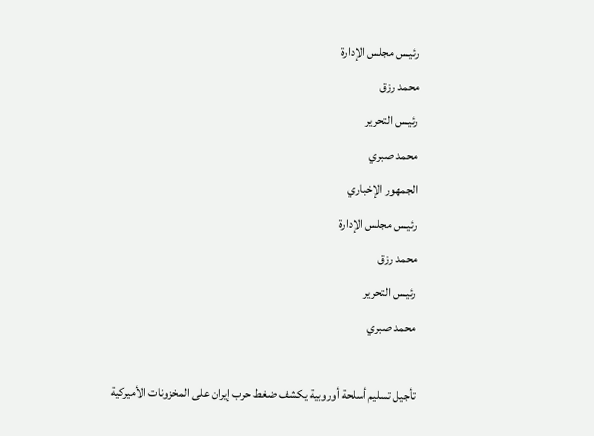رئيـس مجلس الإدارة
محمد رزق
رئيـس التحرير
محمد صبري
الجمهور الإخباري
رئيـس مجلس الإدارة
محمد رزق
رئيـس التحرير
محمد صبري

تأجيل تسليم أسلحة أوروبية يكشف ضغط حرب إيران على المخزونات الأميركية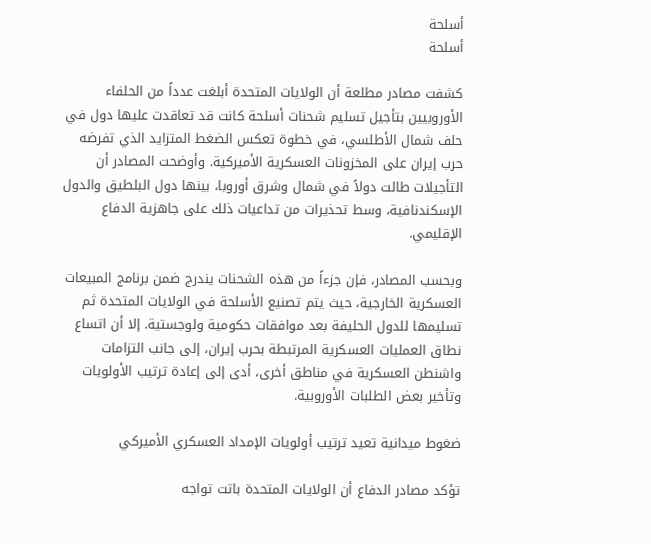أسلحة
أسلحة

كشفت مصادر مطلعة أن الولايات المتحدة أبلغت عدداً من الحلفاء الأوروبيين بتأجيل تسليم شحنات أسلحة كانت قد تعاقدت عليها دول في حلف شمال الأطلسي، في خطوة تعكس الضغط المتزايد الذي تفرضه حرب إيران على المخزونات العسكرية الأميركية. وأوضحت المصادر أن التأجيلات طالت دولاً في شمال وشرق أوروبا، بينها دول البلطيق والدول الإسكندنافية، وسط تحذيرات من تداعيات ذلك على جاهزية الدفاع الإقليمي.

وبحسب المصادر، فإن جزءاً من هذه الشحنات يندرج ضمن برنامج المبيعات العسكرية الخارجية، حيث يتم تصنيع الأسلحة في الولايات المتحدة ثم تسليمها للدول الحليفة بعد موافقات حكومية ولوجستية. إلا أن اتساع نطاق العمليات العسكرية المرتبطة بحرب إيران، إلى جانب التزامات واشنطن العسكرية في مناطق أخرى، أدى إلى إعادة ترتيب الأولويات وتأخير بعض الطلبات الأوروبية.

ضغوط ميدانية تعيد ترتيب أولويات الإمداد العسكري الأميركي

تؤكد مصادر الدفاع أن الولايات المتحدة باتت تواجه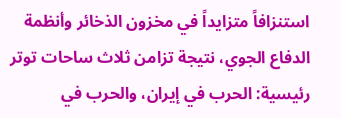استنزافاً متزايداً في مخزون الذخائر وأنظمة الدفاع الجوي، نتيجة تزامن ثلاث ساحات توتر رئيسية: الحرب في إيران، والحرب في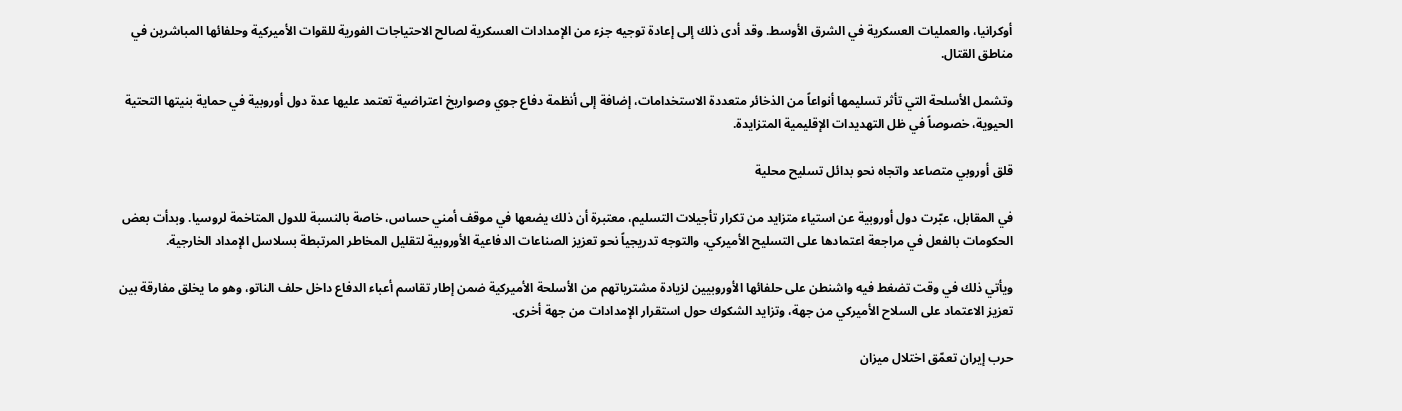أوكرانيا، والعمليات العسكرية في الشرق الأوسط. وقد أدى ذلك إلى إعادة توجيه جزء من الإمدادات العسكرية لصالح الاحتياجات الفورية للقوات الأميركية وحلفائها المباشرين في مناطق القتال.

وتشمل الأسلحة التي تأثر تسليمها أنواعاً من الذخائر متعددة الاستخدامات، إضافة إلى أنظمة دفاع جوي وصواريخ اعتراضية تعتمد عليها عدة دول أوروبية في حماية بنيتها التحتية الحيوية، خصوصاً في ظل التهديدات الإقليمية المتزايدة.

قلق أوروبي متصاعد واتجاه نحو بدائل تسليح محلية

في المقابل، عبّرت دول أوروبية عن استياء متزايد من تكرار تأجيلات التسليم، معتبرة أن ذلك يضعها في موقف أمني حساس، خاصة بالنسبة للدول المتاخمة لروسيا. وبدأت بعض الحكومات بالفعل في مراجعة اعتمادها على التسليح الأميركي، والتوجه تدريجياً نحو تعزيز الصناعات الدفاعية الأوروبية لتقليل المخاطر المرتبطة بسلاسل الإمداد الخارجية.

ويأتي ذلك في وقت تضغط فيه واشنطن على حلفائها الأوروبيين لزيادة مشترياتهم من الأسلحة الأميركية ضمن إطار تقاسم أعباء الدفاع داخل حلف الناتو، وهو ما يخلق مفارقة بين تعزيز الاعتماد على السلاح الأميركي من جهة، وتزايد الشكوك حول استقرار الإمدادات من جهة أخرى.

حرب إيران تعمّق اختلال ميزان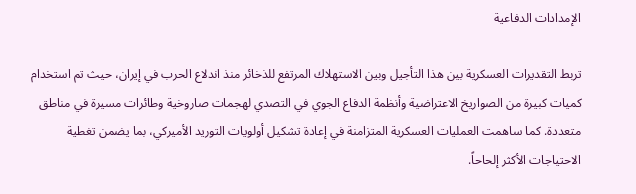الإمدادات الدفاعية

تربط التقديرات العسكرية بين هذا التأجيل وبين الاستهلاك المرتفع للذخائر منذ اندلاع الحرب في إيران، حيث تم استخدام كميات كبيرة من الصواريخ الاعتراضية وأنظمة الدفاع الجوي في التصدي لهجمات صاروخية وطائرات مسيرة في مناطق متعددة. كما ساهمت العمليات العسكرية المتزامنة في إعادة تشكيل أولويات التوريد الأميركي، بما يضمن تغطية الاحتياجات الأكثر إلحاحاً.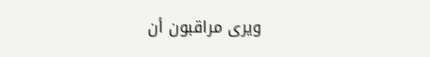ويرى مراقبون أن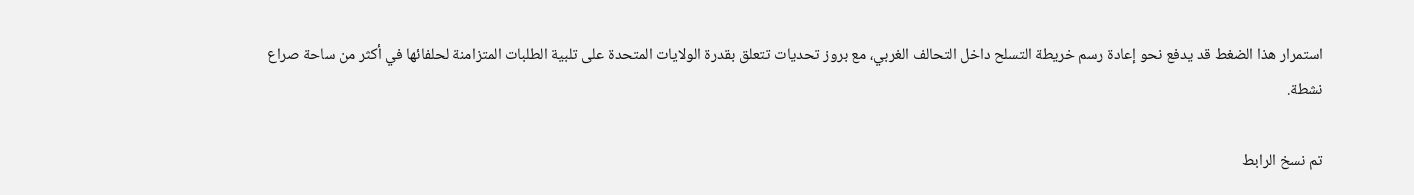استمرار هذا الضغط قد يدفع نحو إعادة رسم خريطة التسلح داخل التحالف الغربي، مع بروز تحديات تتعلق بقدرة الولايات المتحدة على تلبية الطلبات المتزامنة لحلفائها في أكثر من ساحة صراع نشطة.

تم نسخ الرابط